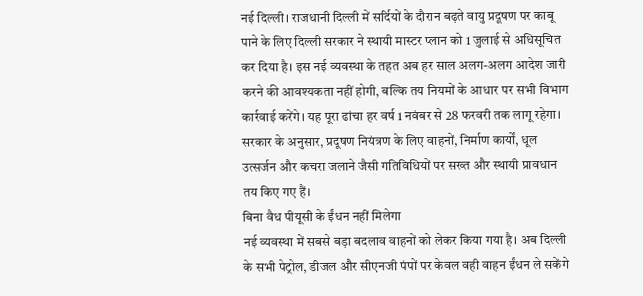नई दिल्ली। राजधानी दिल्ली में सर्दियों के दौरान बढ़ते वायु प्रदूषण पर काबू पाने के लिए दिल्ली सरकार ने स्थायी मास्टर प्लान को 1 जुलाई से अधिसूचित कर दिया है। इस नई व्यवस्था के तहत अब हर साल अलग-अलग आदेश जारी करने की आवश्यकता नहीं होगी, बल्कि तय नियमों के आधार पर सभी विभाग कार्रवाई करेंगे। यह पूरा ढांचा हर वर्ष 1 नवंबर से 28 फरवरी तक लागू रहेगा।
सरकार के अनुसार, प्रदूषण नियंत्रण के लिए वाहनों, निर्माण कार्यों, धूल उत्सर्जन और कचरा जलाने जैसी गतिविधियों पर सख्त और स्थायी प्रावधान तय किए गए हैं।
बिना वैध पीयूसी के ईंधन नहीं मिलेगा
नई व्यवस्था में सबसे बड़ा बदलाव वाहनों को लेकर किया गया है। अब दिल्ली के सभी पेट्रोल, डीजल और सीएनजी पंपों पर केवल वही वाहन ईंधन ले सकेंगे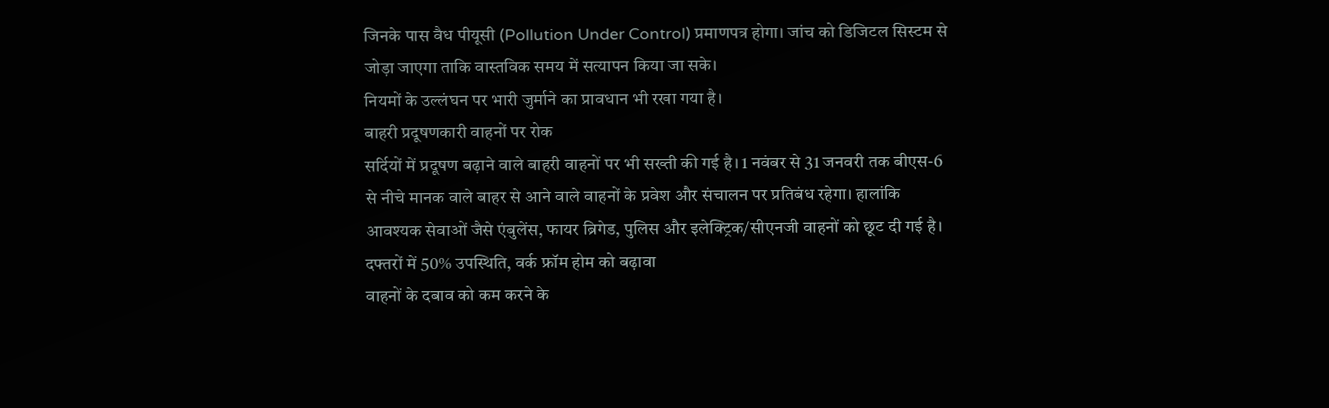जिनके पास वैध पीयूसी (Pollution Under Control) प्रमाणपत्र होगा। जांच को डिजिटल सिस्टम से जोड़ा जाएगा ताकि वास्तविक समय में सत्यापन किया जा सके।
नियमों के उल्लंघन पर भारी जुर्माने का प्रावधान भी रखा गया है।
बाहरी प्रदूषणकारी वाहनों पर रोक
सर्दियों में प्रदूषण बढ़ाने वाले बाहरी वाहनों पर भी सख्ती की गई है। 1 नवंबर से 31 जनवरी तक बीएस-6 से नीचे मानक वाले बाहर से आने वाले वाहनों के प्रवेश और संचालन पर प्रतिबंध रहेगा। हालांकि आवश्यक सेवाओं जैसे एंबुलेंस, फायर ब्रिगेड, पुलिस और इलेक्ट्रिक/सीएनजी वाहनों को छूट दी गई है।
दफ्तरों में 50% उपस्थिति, वर्क फ्रॉम होम को बढ़ावा
वाहनों के दबाव को कम करने के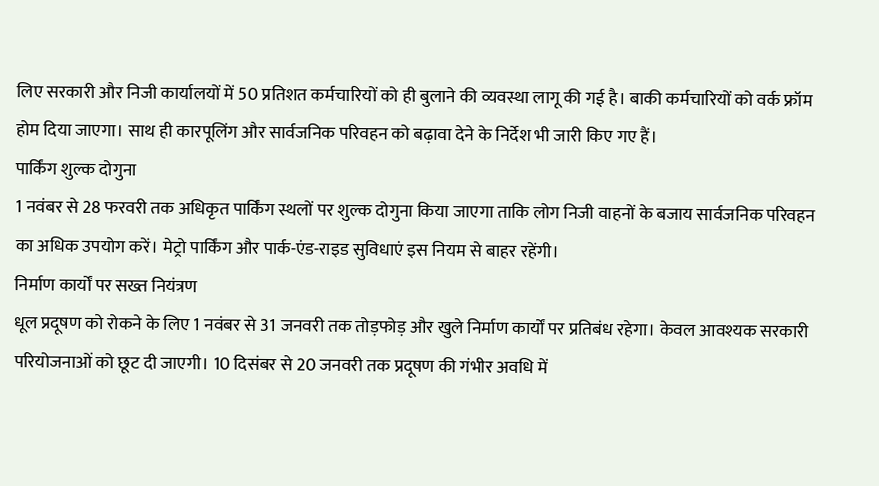लिए सरकारी और निजी कार्यालयों में 50 प्रतिशत कर्मचारियों को ही बुलाने की व्यवस्था लागू की गई है। बाकी कर्मचारियों को वर्क फ्रॉम होम दिया जाएगा। साथ ही कारपूलिंग और सार्वजनिक परिवहन को बढ़ावा देने के निर्देश भी जारी किए गए हैं।
पार्किंग शुल्क दोगुना
1 नवंबर से 28 फरवरी तक अधिकृत पार्किंग स्थलों पर शुल्क दोगुना किया जाएगा ताकि लोग निजी वाहनों के बजाय सार्वजनिक परिवहन का अधिक उपयोग करें। मेट्रो पार्किंग और पार्क-एंड-राइड सुविधाएं इस नियम से बाहर रहेंगी।
निर्माण कार्यों पर सख्त नियंत्रण
धूल प्रदूषण को रोकने के लिए 1 नवंबर से 31 जनवरी तक तोड़फोड़ और खुले निर्माण कार्यों पर प्रतिबंध रहेगा। केवल आवश्यक सरकारी परियोजनाओं को छूट दी जाएगी। 10 दिसंबर से 20 जनवरी तक प्रदूषण की गंभीर अवधि में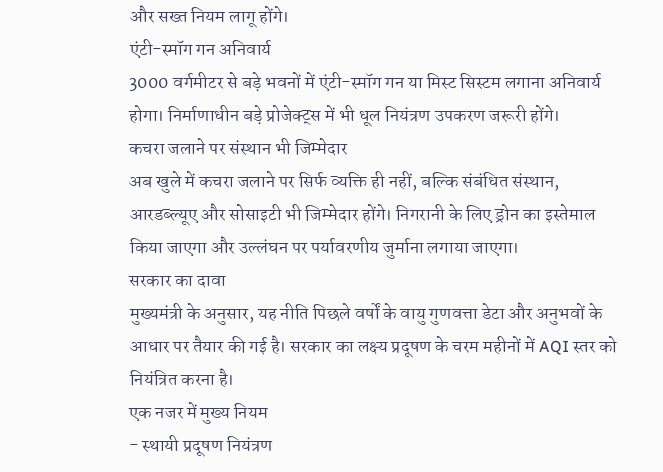और सख्त नियम लागू होंगे।
एंटी-स्मॉग गन अनिवार्य
3000 वर्गमीटर से बड़े भवनों में एंटी-स्मॉग गन या मिस्ट सिस्टम लगाना अनिवार्य होगा। निर्माणाधीन बड़े प्रोजेक्ट्स में भी धूल नियंत्रण उपकरण जरूरी होंगे।
कचरा जलाने पर संस्थान भी जिम्मेदार
अब खुले में कचरा जलाने पर सिर्फ व्यक्ति ही नहीं, बल्कि संबंधित संस्थान, आरडब्ल्यूए और सोसाइटी भी जिम्मेदार होंगे। निगरानी के लिए ड्रोन का इस्तेमाल किया जाएगा और उल्लंघन पर पर्यावरणीय जुर्माना लगाया जाएगा।
सरकार का दावा
मुख्यमंत्री के अनुसार, यह नीति पिछले वर्षों के वायु गुणवत्ता डेटा और अनुभवों के आधार पर तैयार की गई है। सरकार का लक्ष्य प्रदूषण के चरम महीनों में AQI स्तर को नियंत्रित करना है।
एक नजर में मुख्य नियम
- स्थायी प्रदूषण नियंत्रण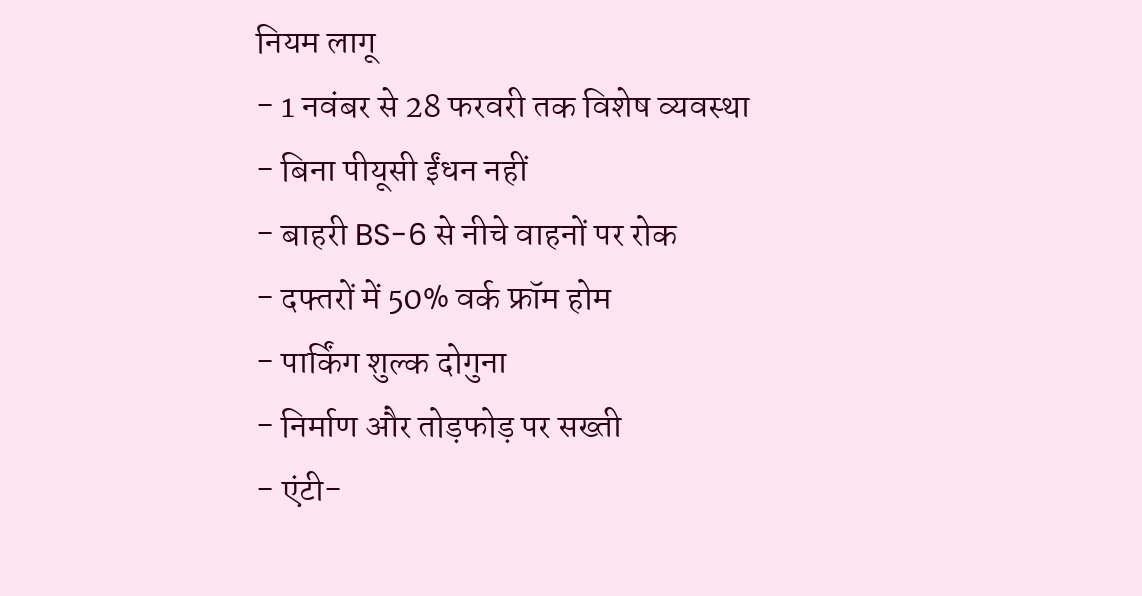नियम लागू
- 1 नवंबर से 28 फरवरी तक विशेष व्यवस्था
- बिना पीयूसी ईंधन नहीं
- बाहरी BS-6 से नीचे वाहनों पर रोक
- दफ्तरों में 50% वर्क फ्रॉम होम
- पार्किंग शुल्क दोगुना
- निर्माण और तोड़फोड़ पर सख्ती
- एंटी-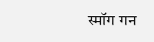स्मॉग गन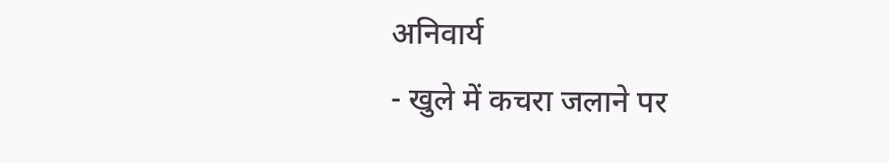अनिवार्य
- खुले में कचरा जलाने पर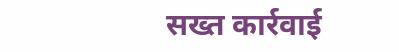सख्त कार्रवाई